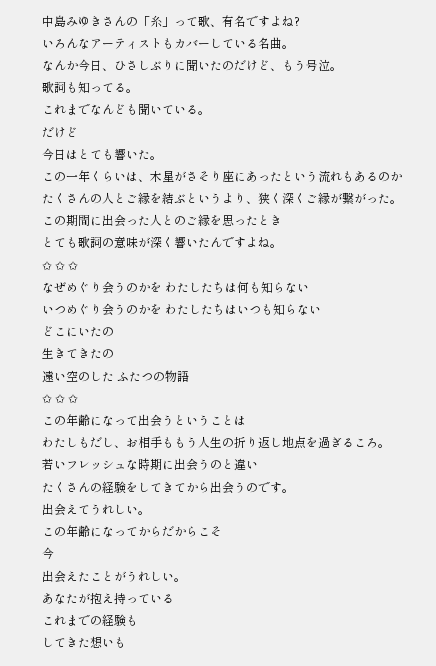中島みゆきさんの「糸」って歌、有名ですよね?
いろんなアーティストもカバーしている名曲。
なんか今日、ひさしぶりに聞いたのだけど、もう号泣。
歌詞も知ってる。
これまでなんども聞いている。
だけど
今日はとても響いた。
この一年くらいは、木星がさそり座にあったという流れもあるのか
たくさんの人とご縁を結ぶというより、狭く深くご縁が繋がった。
この期間に出会った人とのご縁を思ったとき
とても歌詞の意味が深く響いたんですよね。
✩ ✩ ✩
なぜめぐり会うのかを わたしたちは何も知らない
いつめぐり会うのかを わたしたちはいつも知らない
どこにいたの
生きてきたの
遠い空のした ふたつの物語
✩ ✩ ✩
この年齢になって出会うということは
わたしもだし、お相手ももう人生の折り返し地点を過ぎるころ。
若いフレッシュな時期に出会うのと違い
たくさんの経験をしてきてから出会うのです。
出会えてうれしい。
この年齢になってからだからこそ
今
出会えたことがうれしい。
あなたが抱え持っている
これまでの経験も
してきた想いも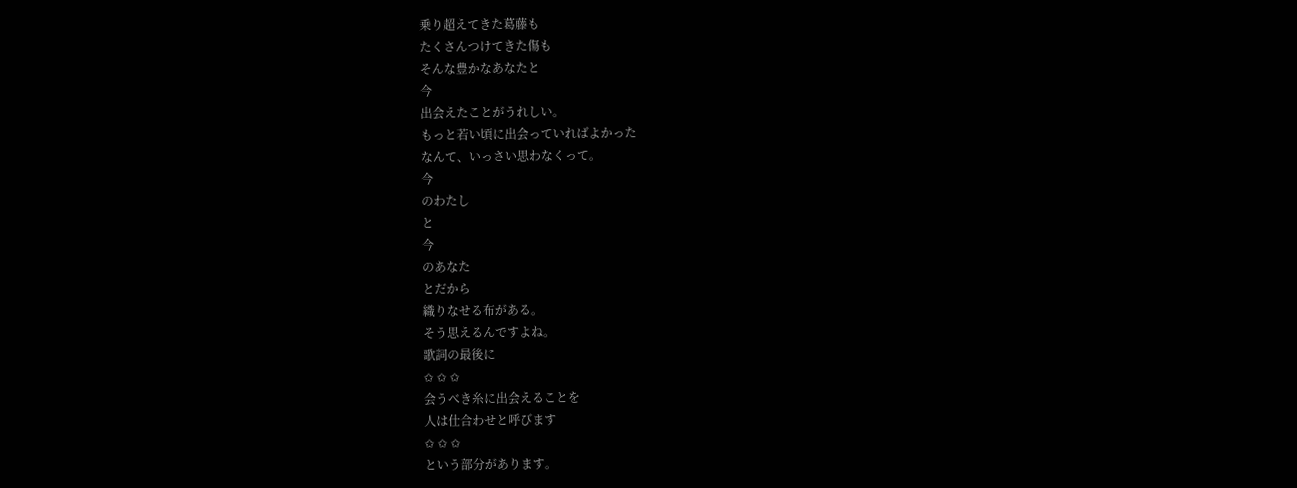乗り超えてきた葛藤も
たくさんつけてきた傷も
そんな豊かなあなたと
今
出会えたことがうれしい。
もっと若い頃に出会っていればよかった
なんて、いっさい思わなくって。
今
のわたし
と
今
のあなた
とだから
織りなせる布がある。
そう思えるんですよね。
歌詞の最後に
✩ ✩ ✩
会うべき糸に出会えることを
人は仕合わせと呼びます
✩ ✩ ✩
という部分があります。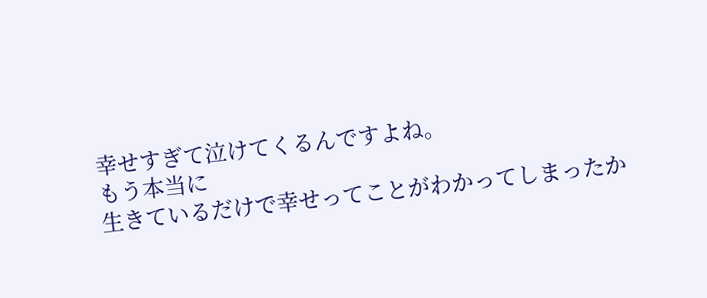幸せすぎて泣けてくるんですよね。
もう本当に
生きているだけで幸せってことがわかってしまったか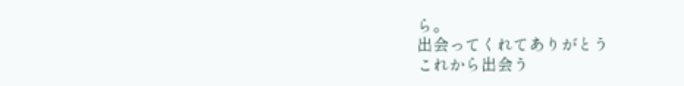ら。
出会ってくれてありがとう
これから出会う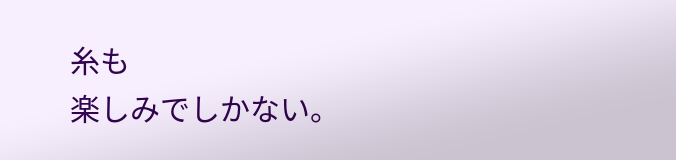糸も
楽しみでしかない。